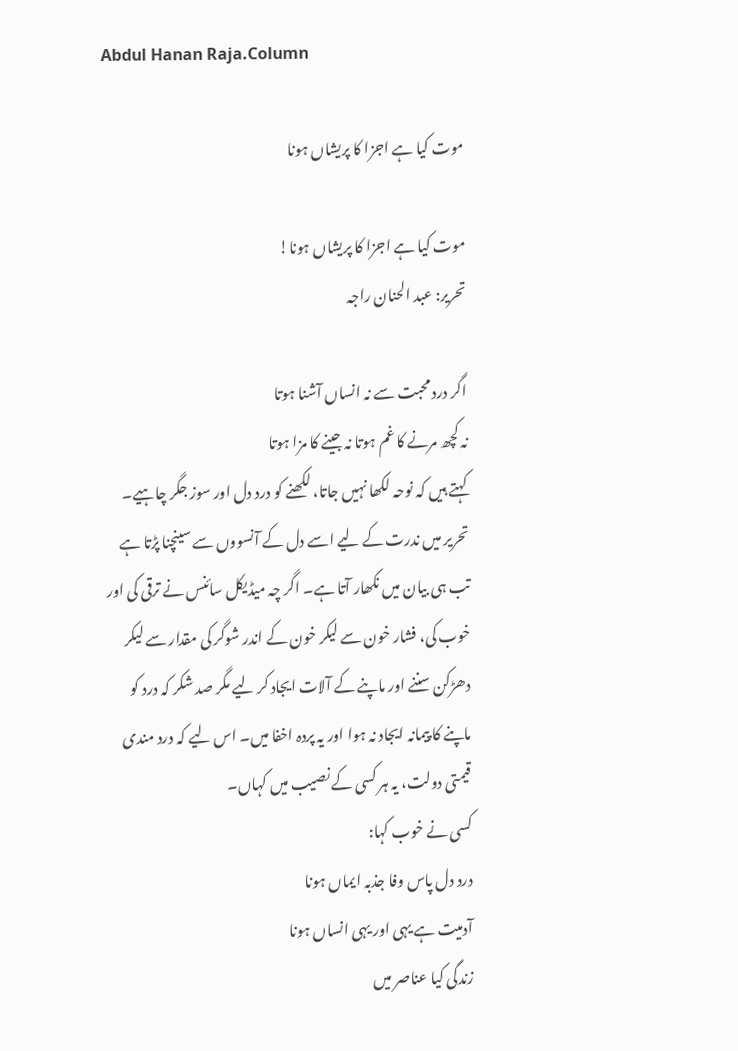Abdul Hanan Raja.Column

موت کیا ہے اجزا کا پریشاں ہونا

موت کیا ہے اجزا کا پریشاں ہونا!
تحریر: عبد الحنان راجہ

اگر درد محبت سے نہ انساں آشنا ہوتا
نہ کچھ مرنے کا غم ہوتا نہ جینے کا مزا ہوتا
کہتے ہیں کہ نوحہ لکھا نہیں جاتا، لکھنے کو درد دل اور سوز جگر چاہیے۔ تحریر میں ندرت کے لیے اسے دل کے آنسووں سے سینچنا پڑتا ہے تب ہی بیان میں نکھار آتا ہے۔ اگر چہ میڈیکل سائنس نے ترقی کی اور خوب کی، فشار خون سے لیکر خون کے اندر شوگر کی مقدار سے لیکر دھڑکن سننے اور ماپنے کے آلات ایجاد کر لیے مگر صد شکر کہ درد کو ماپنے کا پیمانہ ایجاد نہ ہوا اور یہ پردہ اخفا میں۔ اس لیے کہ درد مندی قیمتی دولت، یہ ہر کسی کے نصیب میں کہاں۔
کسی نے خوب کہا:
درد دل پاس وفا جذبہ ایماں ہونا
آدمیت ہے یہی اور یہی انساں ہونا
زندگی کیا عناصر میں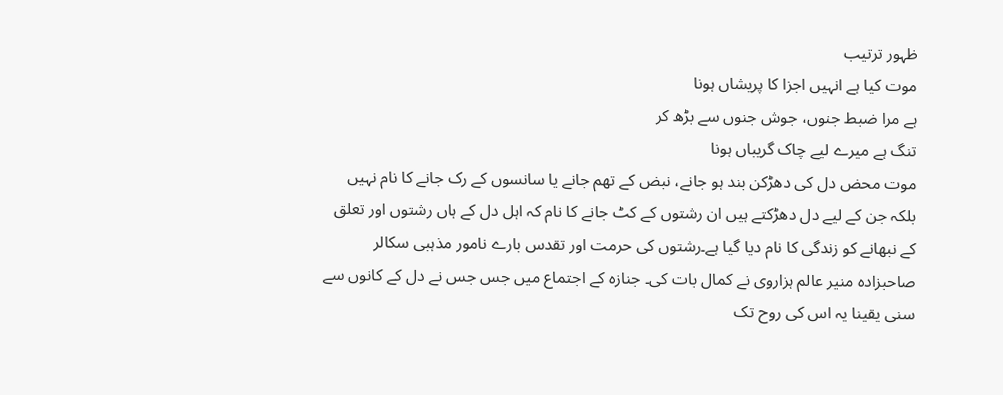ظہور ترتیب
موت کیا ہے انہیں اجزا کا پریشاں ہونا
ہے مرا ضبط جنوں، جوش جنوں سے بڑھ کر
تنگ ہے میرے لیے چاک گریباں ہونا
موت محض دل کی دھڑکن بند ہو جانے، نبض کے تھم جانے یا سانسوں کے رک جانے کا نام نہیں بلکہ جن کے لیے دل دھڑکتے ہیں ان رشتوں کے کٹ جانے کا نام کہ اہل دل کے ہاں رشتوں اور تعلق کے نبھانے کو زندگی کا نام دیا گیا ہے۔رشتوں کی حرمت اور تقدس بارے نامور مذہبی سکالر صاحبزادہ منیر عالم ہزاروی نے کمال بات کی۔ جنازہ کے اجتماع میں جس جس نے دل کے کانوں سے سنی یقینا یہ اس کی روح تک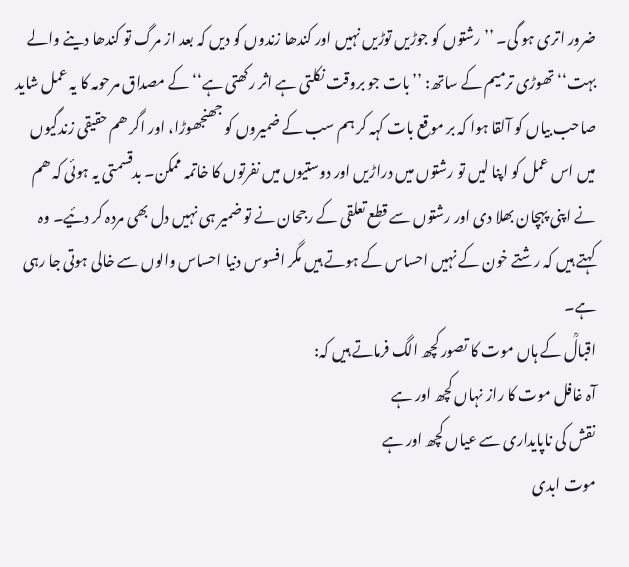ضرور اتری ہو گی۔ ’’ رشتوں کو جوڑیں توڑیں نہیں اور کندھا زندوں کو دیں کہ بعد از مرگ تو کندھا دینے والے بہت‘‘ تھوڑی ترمیم کے ساتھ: ’’ بات جو بروقت نکلتی ہے اثر رکھتی ہے‘‘ کے مصداق مرحومہ کا یہ عمل شاید صاحب بیاں کو آلقا ہوا کہ بر موقع بات کہہ کر ہم سب کے ضمیروں کو جھنجھوڑا، اور اگر ھم حقیقی زندگیوں میں اس عمل کو اپنا لیں تو رشتوں میں دراڑیں اور دوستیوں میں نفرتوں کا خاتمہ ممکن۔ بدقسمتی یہ ہوئی کہ ھم نے اپنی پہچان بھلا دی اور رشتوں سے قطع تعلقی کے رجحان نے تو ضمیر ہی نہیں دل بھی مردہ کر دئیے۔ وہ کہتے ہیں کہ رشتے خون کے نہیں احساس کے ہوتے ہیں مگر افسوس دنیا احساس والوں سے خالی ہوتی جا رہی ہے۔
اقبالؒ کے ہاں موت کا تصور کچھ الگ فرماتے ہیں کہ:
آہ غافل موت کا راز نہاں کچھ اور ہے
نقش کی ناپایداری سے عیاں کچھ اور ہے
موت ابدی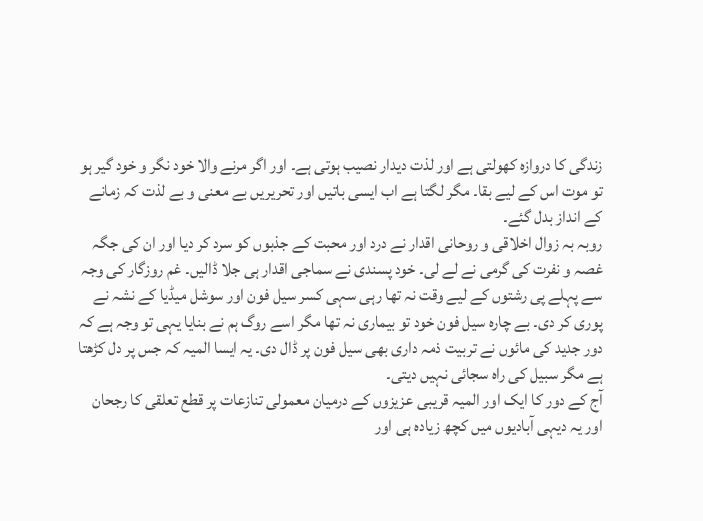زندگی کا دروازہ کھولتی ہے اور لذت دیدار نصیب ہوتی ہے۔ اور اگر مرنے والا خود نگر و خود گیر ہو تو موت اس کے لیے بقا۔ مگر لگتا ہے اب ایسی باتیں اور تحریریں بے معنی و بے لذت کہ زمانے کے انداز بدل گئے۔
روبہ بہ زوال اخلاقی و روحانی اقدار نے درد اور محبت کے جذبوں کو سرد کر دیا اور ان کی جگہ غصہ و نفرت کی گرمی نے لے لی۔ خود پسندی نے سماجی اقدار ہی جلا ڈالیں۔ غم روزگار کی وجہ سے پہلے پی رشتوں کے لیے وقت نہ تھا رہی سہی کسر سیل فون اور سوشل میڈیا کے نشہ نے پوری کر دی۔ بے چارہ سیل فون خود تو بیماری نہ تھا مگر اسے روگ ہم نے بنایا یہی تو وجہ ہے کہ دور جدید کی مائوں نے تربیت ذمہ داری بھی سیل فون پر ڈال دی۔ یہ ایسا المیہ کہ جس پر دل کڑھتا ہے مگر سبیل کی راہ سجائی نہیں دیتی۔
آج کے دور کا ایک اور المیہ قریبی عزیزوں کے درمیان معمولی تنازعات پر قطع تعلقی کا رجحان اور یہ دیہی آبادیوں میں کچھ زیادہ ہی اور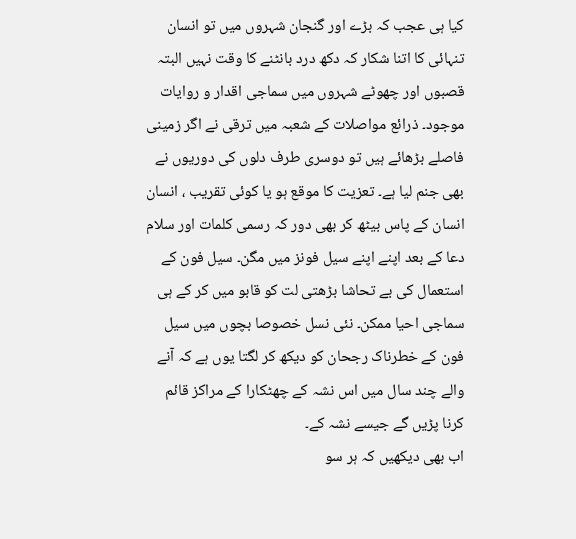کیا ہی عجب کہ بڑے اور گنجان شہروں میں تو انسان تنہائی کا اتنا شکار کہ دکھ درد بانٹنے کا وقت نہیں البتہ قصبوں اور چھوٹے شہروں میں سماجی اقدار و روایات موجود۔ ذرائع مواصلات کے شعبہ میں ترقی نے اگر زمینی فاصلے بڑھائے ہیں تو دوسری طرف دلوں کی دوریوں نے بھی جنم لیا ہے۔ تعزیت کا موقع ہو یا کوئی تقریب ، انسان انسان کے پاس بیٹھ کر بھی دور کہ رسمی کلمات اور سلام دعا کے بعد اپنے اپنے سیل فونز میں مگن۔ سیل فون کے استعمال کی بے تحاشا بڑھتی لت کو قابو میں کر کے ہی سماجی احیا ممکن۔ نئی نسل خصوصا بچوں میں سیل فون کے خطرناک رجحان کو دیکھ کر لگتا یوں ہے کہ آنے والے چند سال میں اس نشہ کے چھٹکارا کے مراکز قائم کرنا پڑیں گے جیسے نشہ کے۔
اب بھی دیکھیں کہ ہر سو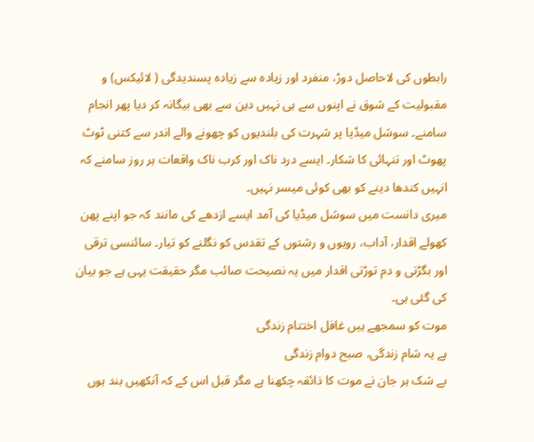رابطوں کی لاحاصل دوڑ، منفرد اور زیادہ سے زیادہ پسندیدگی ( لائیکس) و مقبولیت کے شوق نے اپنوں سے ہی نہیں دین سے بھی بیگانہ کر دیا پھر انجام سامنے۔ سوشل میڈیا پر شہرت کی بلندیوں کو چھونے والے اندر سے کتنی ٹوٹ پھوٹ اور تنہائی کا شکار۔ ایسے درد ناک اور کرب ناک واقعات ہر روز سامنے کہ انہیں کندھا دینے کو بھی کوئی میسر نہیں۔
میری دانست میں سوشل میڈیا کی آمد ایسے ازدھے کی مانند کہ جو اپنے پھن کھولے اقدار، آداب، رویوں و رشتوں کے تقدس کو نگلنے کو تیار۔ سائنسی ترقی اور بگڑتی و دم توڑتی اقدار میں یہ نصیحت صائب مگر حقیقت یہی ہے جو بیان کی گئی ہی۔
موت کو سمجھے ہیں غافل اختتام زندگی
ہے یہ شام زندگی، صبح دوام زندگی
بے شک ہر جان نے موت کا ذائقہ چکھنا ہے مگر قبل اس کے کہ آنکھیں بند ہوں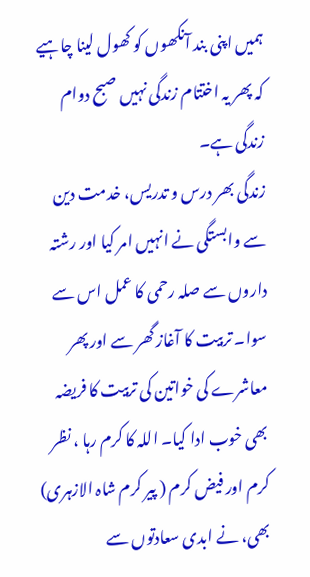ہمیں اپنی بند آنکھوں کو کھول لینا چاہیے کہ پھر یہ اختتام زندگی نہیں صبح دوام زندگی ہے۔
زندگی بھر درس و تدریس، خدمت دین سے وابستگی نے انہیں امر کیا اور رشتہ داروں سے صلہ رحمی کا عمل اس سے سوا۔ تربیت کا آغاز گھر سے اور پھر معاشرے کی خواتین کی تربیت کا فریضہ بھی خوب ادا کیا۔ اللہ کا کرم رہا ، نظر کرم اور فیض کرم ( پیر کرم شاہ الازہری) بھی، نے ابدی سعادتوں سے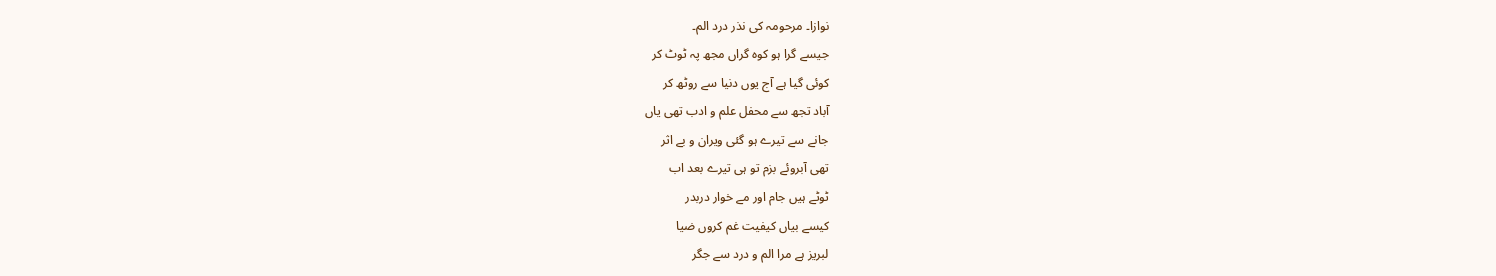نوازا۔ مرحومہ کی نذر درد الم۔
جیسے گرا ہو کوہ گراں مجھ پہ ٹوٹ کر
کوئی گیا ہے آج یوں دنیا سے روٹھ کر
آباد تجھ سے محفل علم و ادب تھی یاں
جانے سے تیرے ہو گئی ویران و بے اثر
تھی آبروئے بزم تو ہی تیرے بعد اب
ٹوٹے ہیں جام اور مے خوار دربدر
کیسے بیاں کیفیت غم کروں ضیا
لبریز ہے مرا الم و درد سے جگر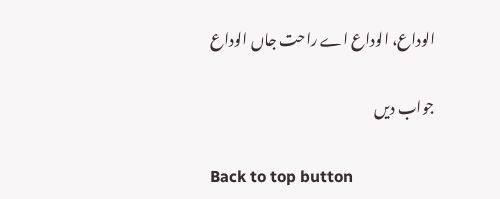الوداع، الوداع اے راحت جاں الوداع

جواب دیں

Back to top button